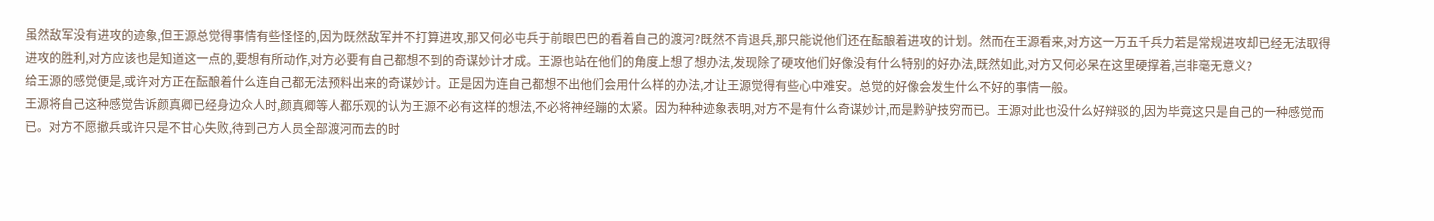虽然敌军没有进攻的迹象,但王源总觉得事情有些怪怪的,因为既然敌军并不打算进攻,那又何必屯兵于前眼巴巴的看着自己的渡河?既然不肯退兵,那只能说他们还在酝酿着进攻的计划。然而在王源看来,对方这一万五千兵力若是常规进攻却已经无法取得进攻的胜利,对方应该也是知道这一点的,要想有所动作,对方必要有自己都想不到的奇谋妙计才成。王源也站在他们的角度上想了想办法,发现除了硬攻他们好像没有什么特别的好办法,既然如此,对方又何必呆在这里硬撑着,岂非毫无意义?
给王源的感觉便是,或许对方正在酝酿着什么连自己都无法预料出来的奇谋妙计。正是因为连自己都想不出他们会用什么样的办法,才让王源觉得有些心中难安。总觉的好像会发生什么不好的事情一般。
王源将自己这种感觉告诉颜真卿已经身边众人时,颜真卿等人都乐观的认为王源不必有这样的想法,不必将神经蹦的太紧。因为种种迹象表明,对方不是有什么奇谋妙计,而是黔驴技穷而已。王源对此也没什么好辩驳的,因为毕竟这只是自己的一种感觉而已。对方不愿撤兵或许只是不甘心失败,待到己方人员全部渡河而去的时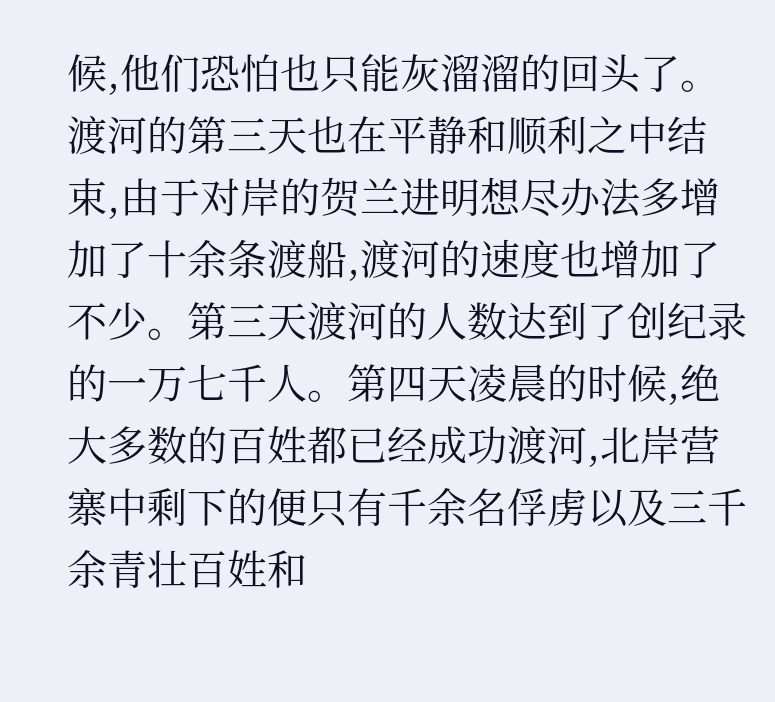候,他们恐怕也只能灰溜溜的回头了。
渡河的第三天也在平静和顺利之中结束,由于对岸的贺兰进明想尽办法多增加了十余条渡船,渡河的速度也增加了不少。第三天渡河的人数达到了创纪录的一万七千人。第四天凌晨的时候,绝大多数的百姓都已经成功渡河,北岸营寨中剩下的便只有千余名俘虏以及三千余青壮百姓和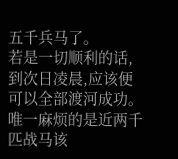五千兵马了。
若是一切顺利的话,到次日凌晨,应该便可以全部渡河成功。唯一麻烦的是近两千匹战马该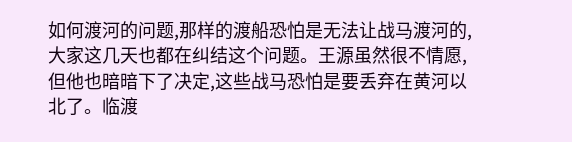如何渡河的问题,那样的渡船恐怕是无法让战马渡河的,大家这几天也都在纠结这个问题。王源虽然很不情愿,但他也暗暗下了决定,这些战马恐怕是要丢弃在黄河以北了。临渡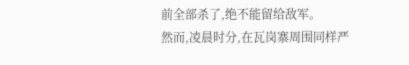前全部杀了,绝不能留给敌军。
然而,凌晨时分,在瓦岗寨周围同样严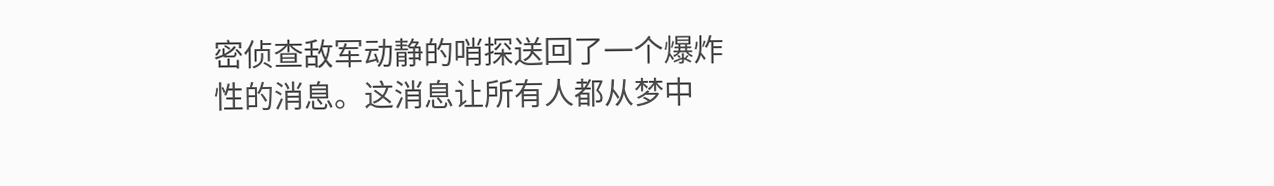密侦查敌军动静的哨探送回了一个爆炸性的消息。这消息让所有人都从梦中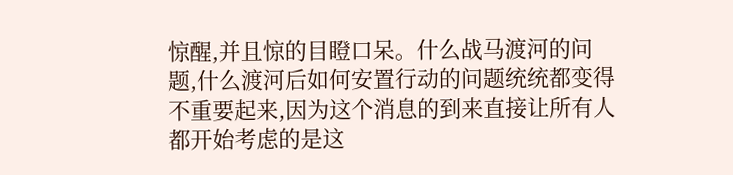惊醒,并且惊的目瞪口呆。什么战马渡河的问题,什么渡河后如何安置行动的问题统统都变得不重要起来,因为这个消息的到来直接让所有人都开始考虑的是这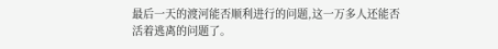最后一天的渡河能否顺利进行的问题,这一万多人还能否活着逃离的问题了。